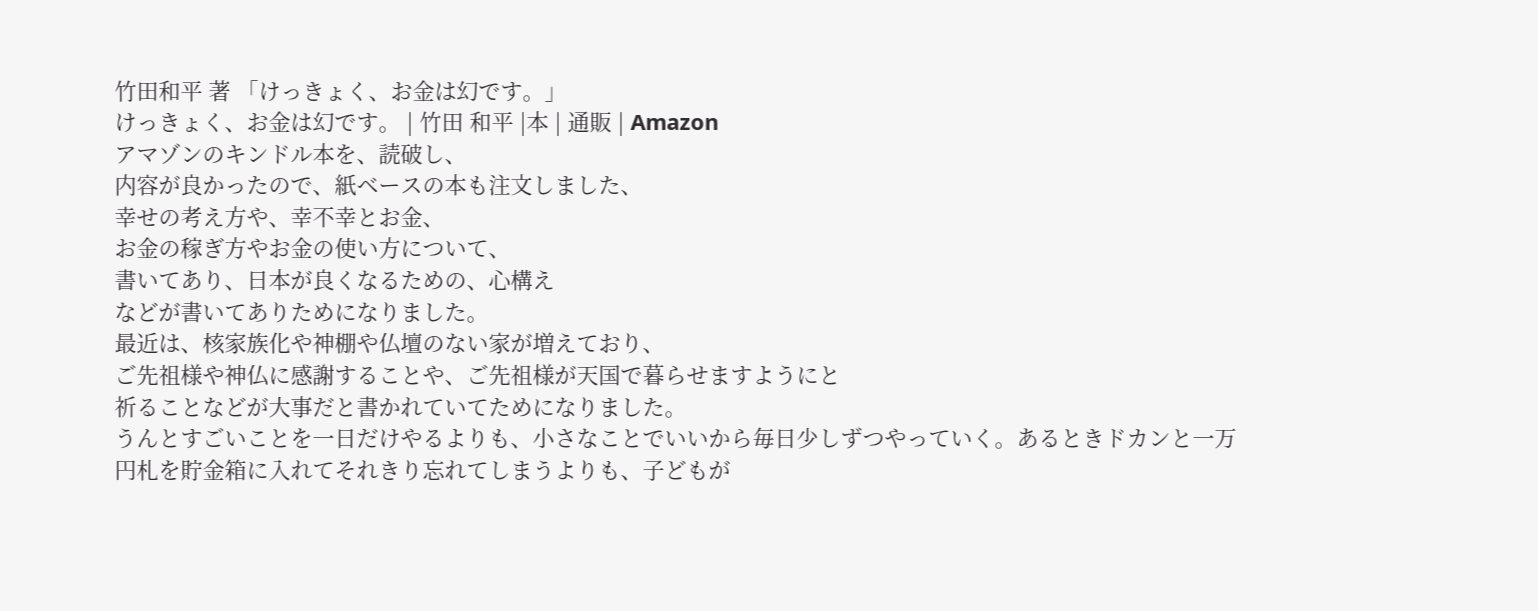竹田和平 著 「けっきょく、お金は幻です。」
けっきょく、お金は幻です。 | 竹田 和平 |本 | 通販 | Amazon
アマゾンのキンドル本を、読破し、
内容が良かったので、紙ベースの本も注文しました、
幸せの考え方や、幸不幸とお金、
お金の稼ぎ方やお金の使い方について、
書いてあり、日本が良くなるための、心構え
などが書いてありためになりました。
最近は、核家族化や神棚や仏壇のない家が増えており、
ご先祖様や神仏に感謝することや、ご先祖様が天国で暮らせますようにと
祈ることなどが大事だと書かれていてためになりました。
うんとすごいことを一日だけやるよりも、小さなことでいいから毎日少しずつやっていく。あるときドカンと一万円札を貯金箱に入れてそれきり忘れてしまうよりも、子どもが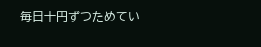毎日十円ずつためてい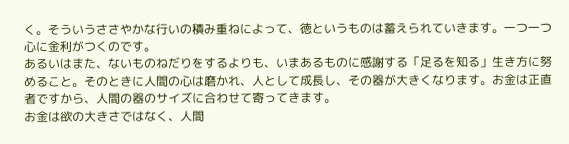く。そういうささやかな行いの積み重ねによって、徳というものは蓄えられていきます。一つ一つ心に金利がつくのです。
あるいはまた、ないものねだりをするよりも、いまあるものに感謝する「足るを知る」生き方に努めること。そのときに人間の心は磨かれ、人として成長し、その器が大きくなります。お金は正直者ですから、人間の器のサイズに合わせて寄ってきます。
お金は欲の大きさではなく、人間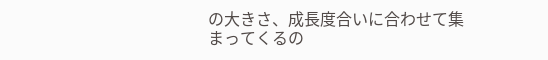の大きさ、成長度合いに合わせて集まってくるの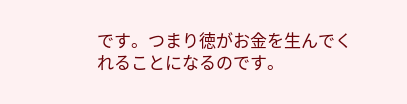です。つまり徳がお金を生んでくれることになるのです。